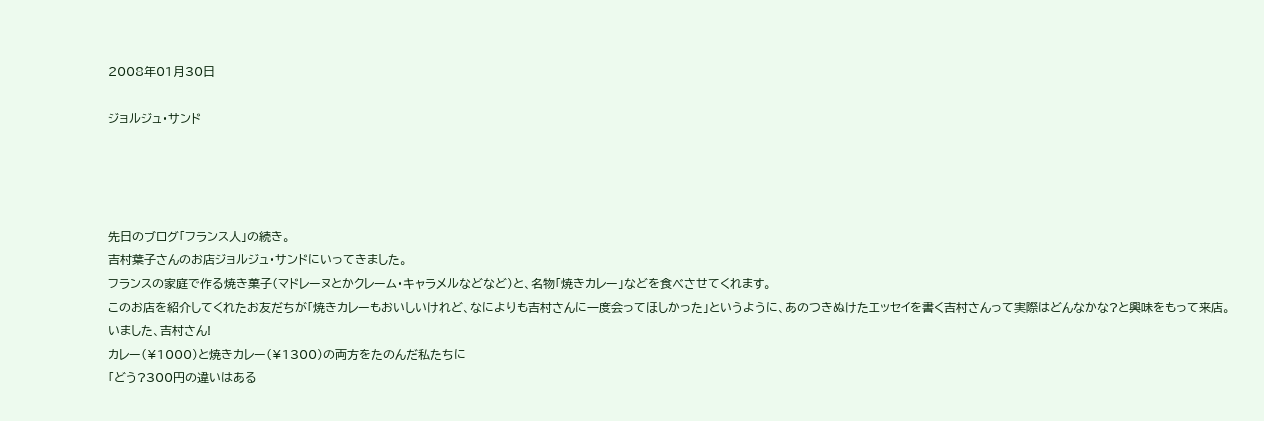2008年01月30日

ジョルジュ・サンド




先日のブログ「フランス人」の続き。
吉村葉子さんのお店ジョルジュ・サンドにいってきました。
フランスの家庭で作る焼き菓子(マドレーヌとかクレーム・キャラメルなどなど)と、名物「焼きカレー」などを食べさせてくれます。
このお店を紹介してくれたお友だちが「焼きカレーもおいしいけれど、なによりも吉村さんに一度会ってほしかった」というように、あのつきぬけたエッセイを書く吉村さんって実際はどんなかな?と興味をもって来店。
いました、吉村さん!
カレー(¥1000)と焼きカレー(¥1300)の両方をたのんだ私たちに
「どう?300円の違いはある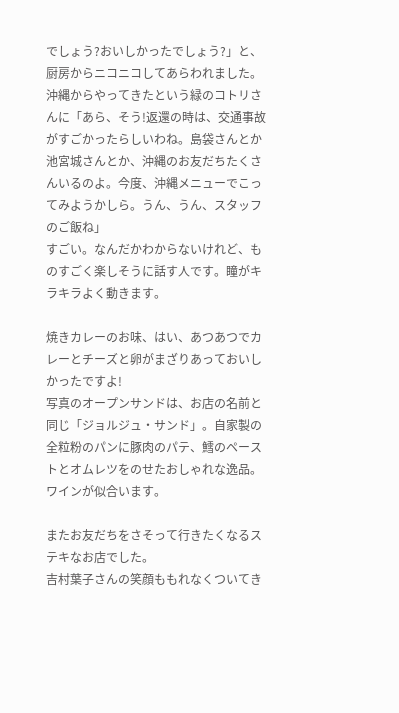でしょう?おいしかったでしょう?」と、厨房からニコニコしてあらわれました。
沖縄からやってきたという緑のコトリさんに「あら、そう!返還の時は、交通事故がすごかったらしいわね。島袋さんとか池宮城さんとか、沖縄のお友だちたくさんいるのよ。今度、沖縄メニューでこってみようかしら。うん、うん、スタッフのご飯ね」
すごい。なんだかわからないけれど、ものすごく楽しそうに話す人です。瞳がキラキラよく動きます。

焼きカレーのお味、はい、あつあつでカレーとチーズと卵がまざりあっておいしかったですよ!
写真のオープンサンドは、お店の名前と同じ「ジョルジュ・サンド」。自家製の全粒粉のパンに豚肉のパテ、鱈のペーストとオムレツをのせたおしゃれな逸品。ワインが似合います。

またお友だちをさそって行きたくなるステキなお店でした。
吉村葉子さんの笑顔ももれなくついてき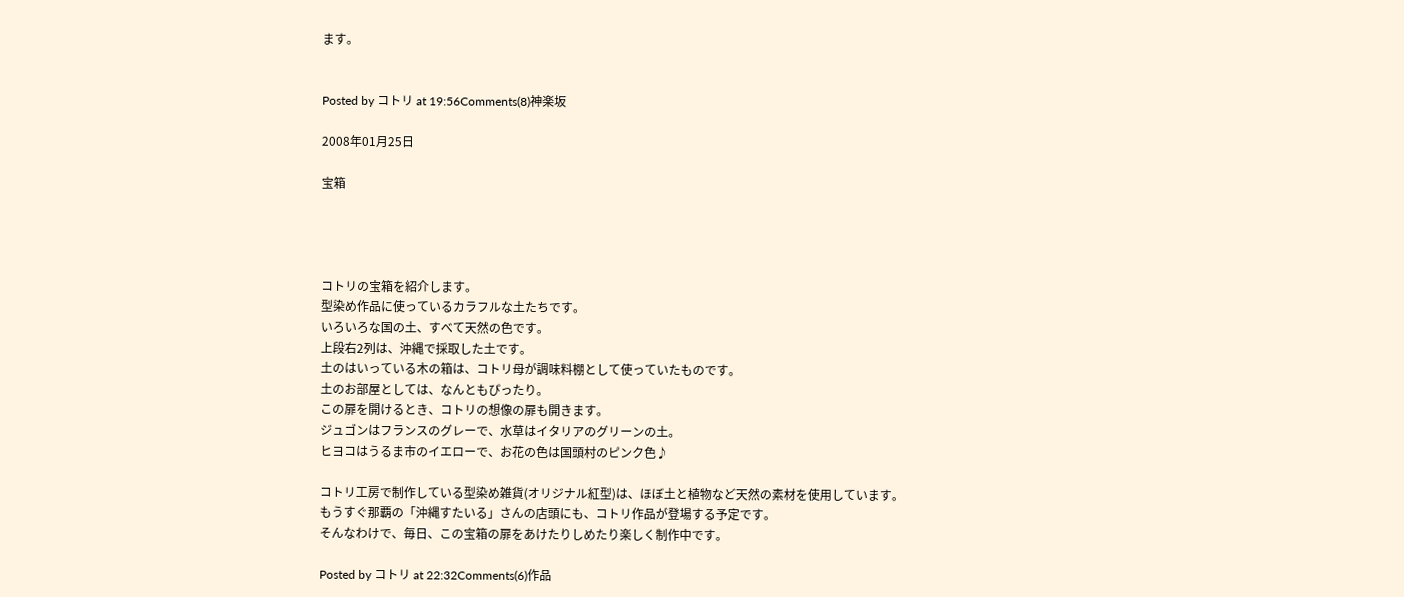ます。


Posted by コトリ at 19:56Comments(8)神楽坂

2008年01月25日

宝箱




コトリの宝箱を紹介します。
型染め作品に使っているカラフルな土たちです。
いろいろな国の土、すべて天然の色です。
上段右2列は、沖縄で採取した土です。
土のはいっている木の箱は、コトリ母が調味料棚として使っていたものです。
土のお部屋としては、なんともぴったり。
この扉を開けるとき、コトリの想像の扉も開きます。
ジュゴンはフランスのグレーで、水草はイタリアのグリーンの土。
ヒヨコはうるま市のイエローで、お花の色は国頭村のピンク色♪

コトリ工房で制作している型染め雑貨(オリジナル紅型)は、ほぼ土と植物など天然の素材を使用しています。
もうすぐ那覇の「沖縄すたいる」さんの店頭にも、コトリ作品が登場する予定です。
そんなわけで、毎日、この宝箱の扉をあけたりしめたり楽しく制作中です。

Posted by コトリ at 22:32Comments(6)作品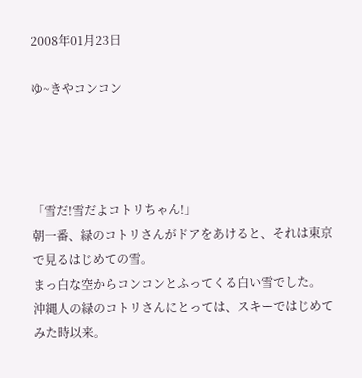2008年01月23日

ゆ~きやコンコン




「雪だ!雪だよコトリちゃん!」
朝一番、緑のコトリさんがドアをあけると、それは東京で見るはじめての雪。
まっ白な空からコンコンとふってくる白い雪でした。
沖縄人の緑のコトリさんにとっては、スキーではじめてみた時以来。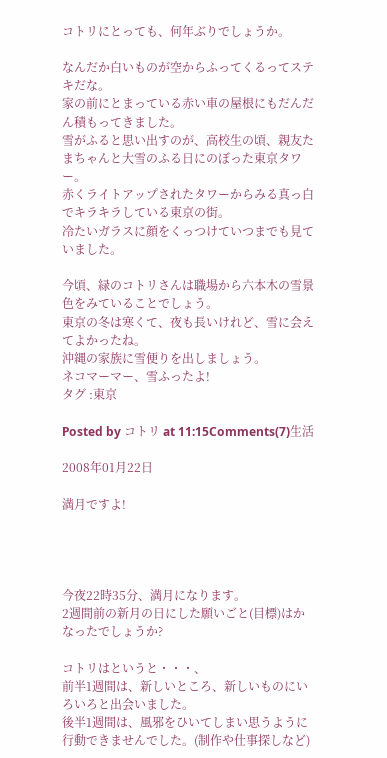コトリにとっても、何年ぶりでしょうか。

なんだか白いものが空からふってくるってステキだな。
家の前にとまっている赤い車の屋根にもだんだん積もってきました。
雪がふると思い出すのが、高校生の頃、親友たまちゃんと大雪のふる日にのぼった東京タワー。
赤くライトアップされたタワーからみる真っ白でキラキラしている東京の街。
冷たいガラスに顔をくっつけていつまでも見ていました。

今頃、緑のコトリさんは職場から六本木の雪景色をみていることでしょう。
東京の冬は寒くて、夜も長いけれど、雪に会えてよかったね。
沖縄の家族に雪便りを出しましょう。
ネコマーマー、雪ふったよ!
タグ :東京

Posted by コトリ at 11:15Comments(7)生活

2008年01月22日

満月ですよ!




今夜22時35分、満月になります。
2週間前の新月の日にした願いごと(目標)はかなったでしょうか?

コトリはというと・・・、
前半1週間は、新しいところ、新しいものにいろいろと出会いました。
後半1週間は、風邪をひいてしまい思うように行動できませんでした。(制作や仕事探しなど)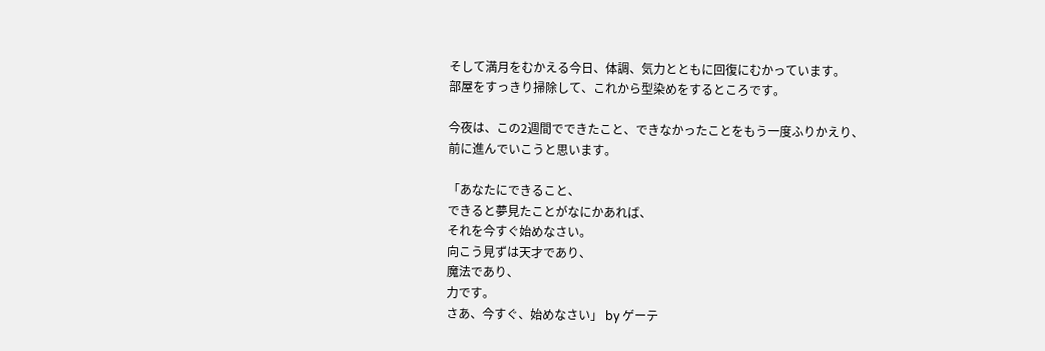そして満月をむかえる今日、体調、気力とともに回復にむかっています。
部屋をすっきり掃除して、これから型染めをするところです。

今夜は、この2週間でできたこと、できなかったことをもう一度ふりかえり、
前に進んでいこうと思います。

「あなたにできること、
できると夢見たことがなにかあれば、
それを今すぐ始めなさい。
向こう見ずは天才であり、
魔法であり、
力です。
さあ、今すぐ、始めなさい」 by ゲーテ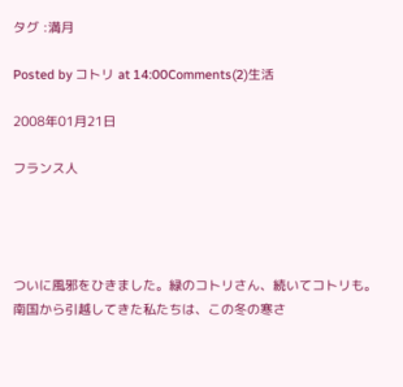タグ :満月

Posted by コトリ at 14:00Comments(2)生活

2008年01月21日

フランス人




ついに風邪をひきました。緑のコトリさん、続いてコトリも。
南国から引越してきた私たちは、この冬の寒さ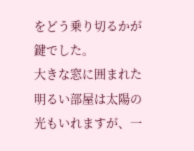をどう乗り切るかが鍵でした。
大きな窓に囲まれた明るい部屋は太陽の光もいれますが、一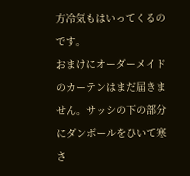方冷気もはいってくるのです。
おまけにオーダーメイドのカーテンはまだ届きません。サッシの下の部分にダンボールをひいて寒さ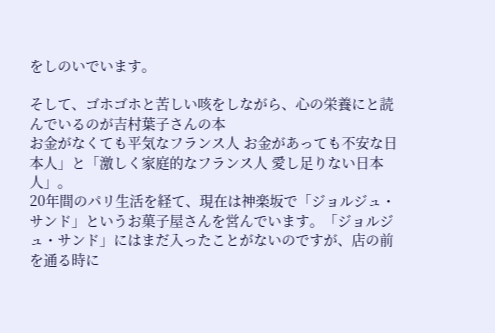をしのいでいます。

そして、ゴホゴホと苦しい咳をしながら、心の栄養にと読んでいるのが吉村葉子さんの本
お金がなくても平気なフランス人 お金があっても不安な日本人」と「激しく家庭的なフランス人 愛し足りない日本人」。
20年間のパリ生活を経て、現在は神楽坂で「ジョルジュ・サンド」というお菓子屋さんを営んでいます。「ジョルジュ・サンド」にはまだ入ったことがないのですが、店の前を通る時に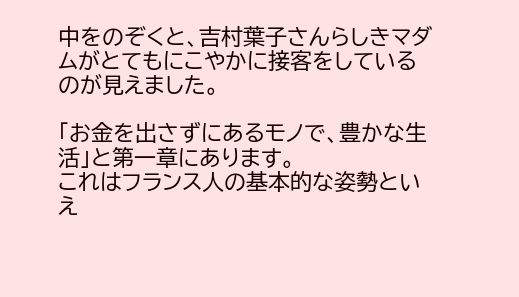中をのぞくと、吉村葉子さんらしきマダムがとてもにこやかに接客をしているのが見えました。

「お金を出さずにあるモノで、豊かな生活」と第一章にあります。
これはフランス人の基本的な姿勢といえ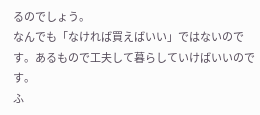るのでしょう。
なんでも「なければ買えばいい」ではないのです。あるもので工夫して暮らしていけばいいのです。
ふ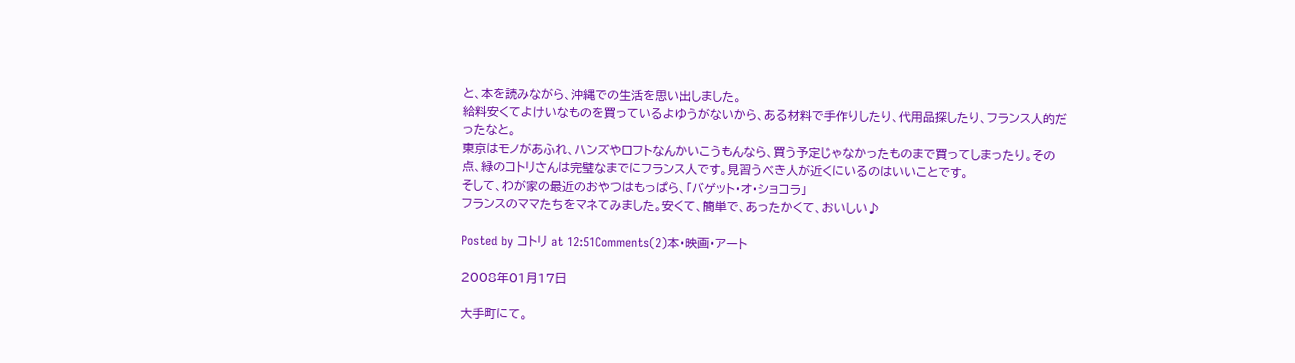と、本を読みながら、沖縄での生活を思い出しました。
給料安くてよけいなものを買っているよゆうがないから、ある材料で手作りしたり、代用品探したり、フランス人的だったなと。
東京はモノがあふれ、ハンズやロフトなんかいこうもんなら、買う予定じゃなかったものまで買ってしまったり。その点、緑のコトリさんは完璧なまでにフランス人です。見習うべき人が近くにいるのはいいことです。
そして、わが家の最近のおやつはもっぱら、「バゲット・オ・ショコラ」
フランスのママたちをマネてみました。安くて、簡単で、あったかくて、おいしい♪

Posted by コトリ at 12:51Comments(2)本・映画・アート

2008年01月17日

大手町にて。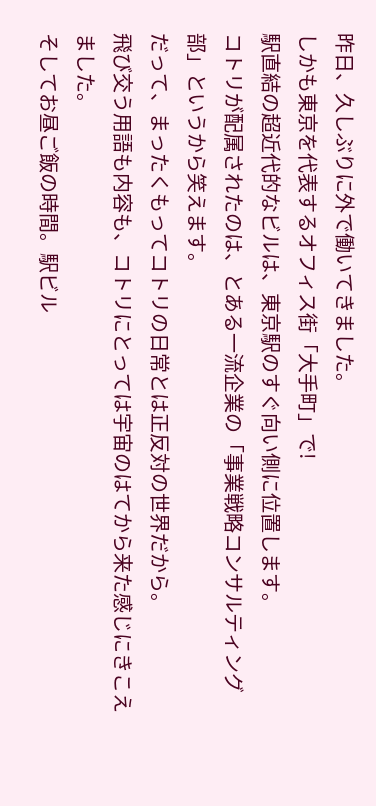昨日、久しぶりに外で働いてきました。
しかも東京を代表するオフィス街「大手町」で!
駅直結の超近代的なビルは、東京駅のすぐ向い側に位置します。
コトリが配属されたのは、とある一流企業の「事業戦略コンサルティング部」というから笑えます。
だって、まったくもってコトリの日常とは正反対の世界だから。
飛び交う用語も内容も、コトリにとっては宇宙のはてから来た感じにきこえました。
そしてお昼ご飯の時間。駅ビル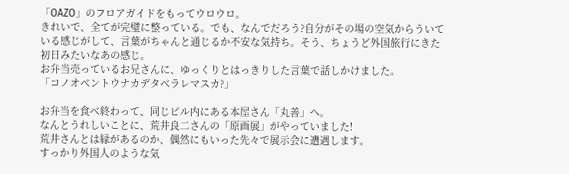「OAZO」のフロアガイドをもってウロウロ。
きれいで、全てが完璧に整っている。でも、なんでだろう?自分がその場の空気からういている感じがして、言葉がちゃんと通じるか不安な気持ち。そう、ちょうど外国旅行にきた初日みたいなあの感じ。
お弁当売っているお兄さんに、ゆっくりとはっきりした言葉で話しかけました。
「コノオベントウナカデタベラレマスカ?」

お弁当を食べ終わって、同じビル内にある本屋さん「丸善」へ。
なんとうれしいことに、荒井良二さんの「原画展」がやっていました!
荒井さんとは縁があるのか、偶然にもいった先々で展示会に遭遇します。
すっかり外国人のような気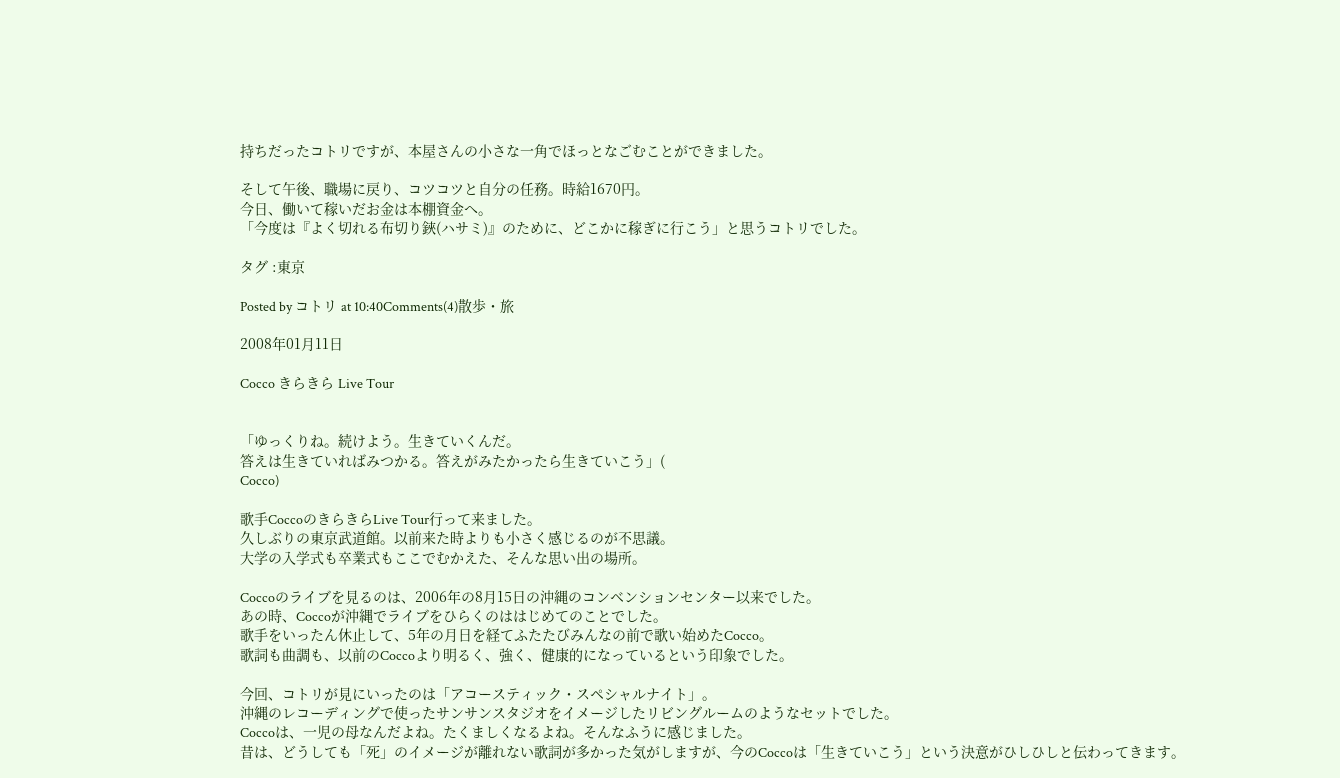持ちだったコトリですが、本屋さんの小さな一角でほっとなごむことができました。

そして午後、職場に戻り、コツコツと自分の任務。時給1670円。
今日、働いて稼いだお金は本棚資金へ。
「今度は『よく切れる布切り鋏(ハサミ)』のために、どこかに稼ぎに行こう」と思うコトリでした。

タグ :東京

Posted by コトリ at 10:40Comments(4)散歩・旅

2008年01月11日

Cocco きらきら Live Tour


「ゆっくりね。続けよう。生きていくんだ。
答えは生きていればみつかる。答えがみたかったら生きていこう」(
Cocco)

歌手CoccoのきらきらLive Tour行って来ました。
久しぶりの東京武道館。以前来た時よりも小さく感じるのが不思議。
大学の入学式も卒業式もここでむかえた、そんな思い出の場所。

Coccoのライブを見るのは、2006年の8月15日の沖縄のコンベンションセンター以来でした。
あの時、Coccoが沖縄でライブをひらくのははじめてのことでした。
歌手をいったん休止して、5年の月日を経てふたたびみんなの前で歌い始めたCocco。
歌詞も曲調も、以前のCoccoより明るく、強く、健康的になっているという印象でした。

今回、コトリが見にいったのは「アコースティック・スペシャルナイト」。
沖縄のレコーディングで使ったサンサンスタジオをイメージしたリビングルームのようなセットでした。
Coccoは、一児の母なんだよね。たくましくなるよね。そんなふうに感じました。
昔は、どうしても「死」のイメージが離れない歌詞が多かった気がしますが、今のCoccoは「生きていこう」という決意がひしひしと伝わってきます。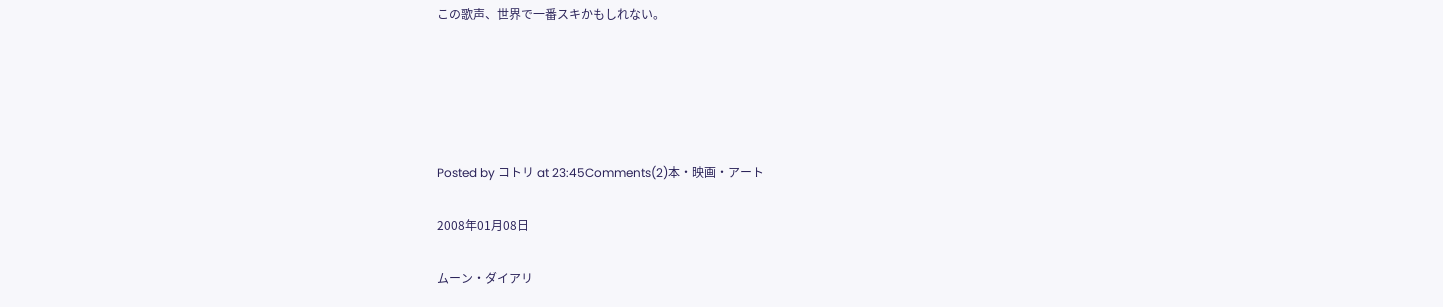この歌声、世界で一番スキかもしれない。





Posted by コトリ at 23:45Comments(2)本・映画・アート

2008年01月08日

ムーン・ダイアリ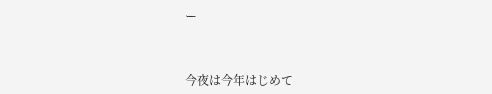ー



今夜は今年はじめて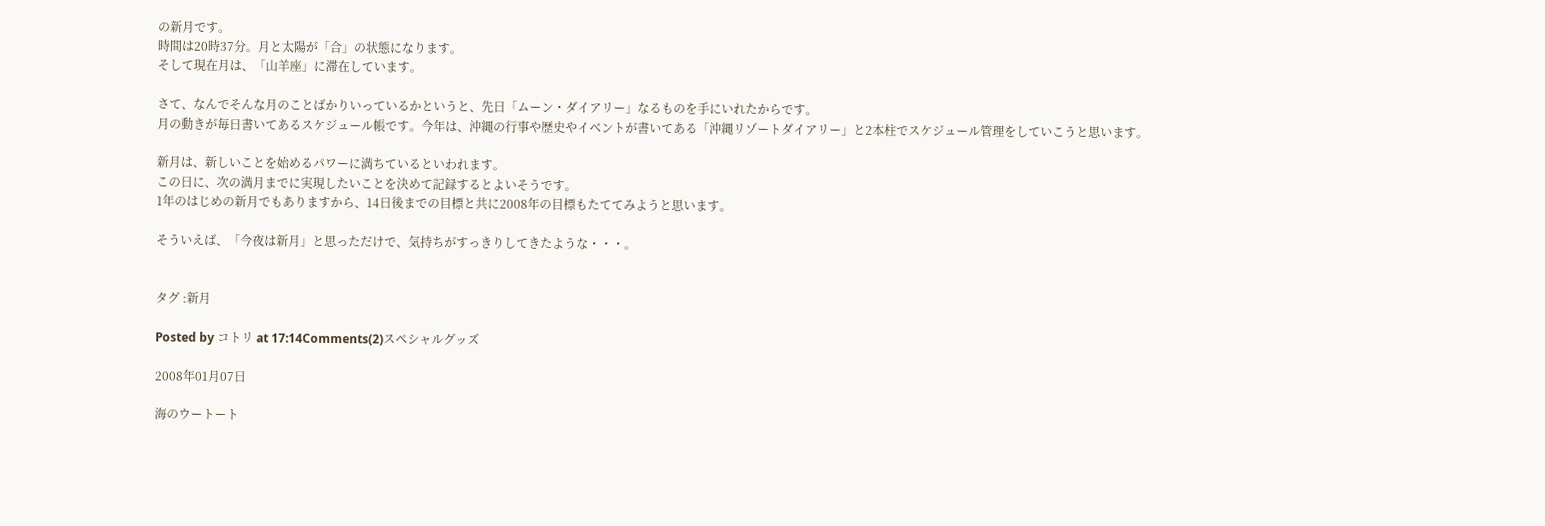の新月です。
時間は20時37分。月と太陽が「合」の状態になります。
そして現在月は、「山羊座」に滞在しています。

さて、なんでそんな月のことばかりいっているかというと、先日「ムーン・ダイアリー」なるものを手にいれたからです。
月の動きが毎日書いてあるスケジュール帳です。今年は、沖縄の行事や歴史やイベントが書いてある「沖縄リゾートダイアリー」と2本柱でスケジュール管理をしていこうと思います。

新月は、新しいことを始めるパワーに満ちているといわれます。
この日に、次の満月までに実現したいことを決めて記録するとよいそうです。
1年のはじめの新月でもありますから、14日後までの目標と共に2008年の目標もたててみようと思います。

そういえば、「今夜は新月」と思っただけで、気持ちがすっきりしてきたような・・・。


タグ :新月

Posted by コトリ at 17:14Comments(2)スペシャルグッズ

2008年01月07日

海のウートート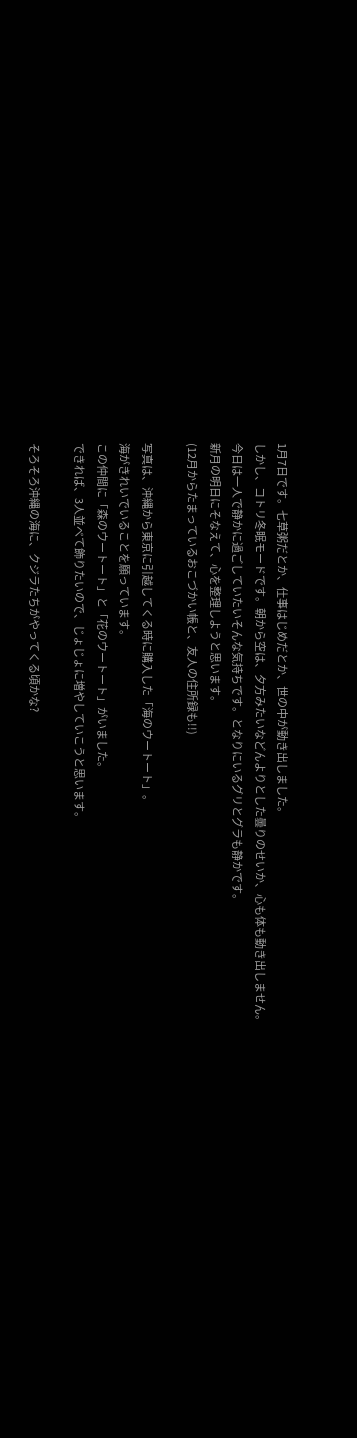1月7日です。七草粥だとか、仕事はじめだとか、世の中が動き出しました。
しかし、コトリ冬眠モードです。朝から空は、夕方みたいなどんよりとした曇りのせいか、心も体も動き出しません。
今日は一人で静かに過ごしていたいそんな気持ちです。となりにいるグリとグラも静かです。
新月の明日にそなえて、心を整理しようと思います。
(12月からたまっているおこづかい帳と、友人の住所録も!!)

写真は、沖縄から東京に引越してくる時に購入した「海のウートート」。
海がきれいでいることを願っています。
この仲間に「森のウートート」と「花のウートート」がいました。
できれば、3人並べて飾りたいので、じょじょに増やしていこうと思います。

そろそろ沖縄の海に、クジラたちがやってくる頃かな?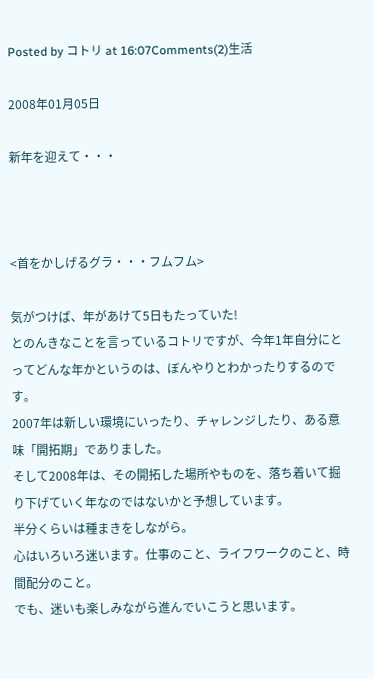Posted by コトリ at 16:07Comments(2)生活

2008年01月05日

新年を迎えて・・・



<首をかしげるグラ・・・フムフム>

気がつけば、年があけて5日もたっていた!
とのんきなことを言っているコトリですが、今年1年自分にとってどんな年かというのは、ぼんやりとわかったりするのです。
2007年は新しい環境にいったり、チャレンジしたり、ある意味「開拓期」でありました。
そして2008年は、その開拓した場所やものを、落ち着いて掘り下げていく年なのではないかと予想しています。
半分くらいは種まきをしながら。
心はいろいろ迷います。仕事のこと、ライフワークのこと、時間配分のこと。
でも、迷いも楽しみながら進んでいこうと思います。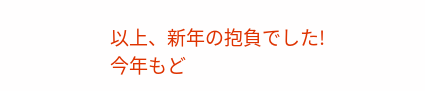以上、新年の抱負でした!
今年もど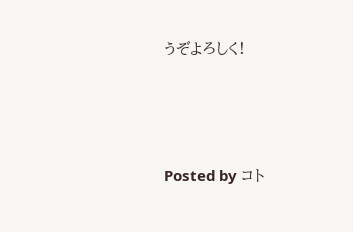うぞよろしく!




Posted by コト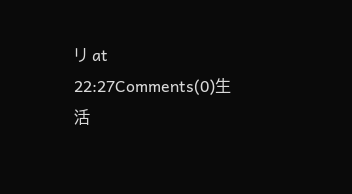リ at 22:27Comments(0)生活